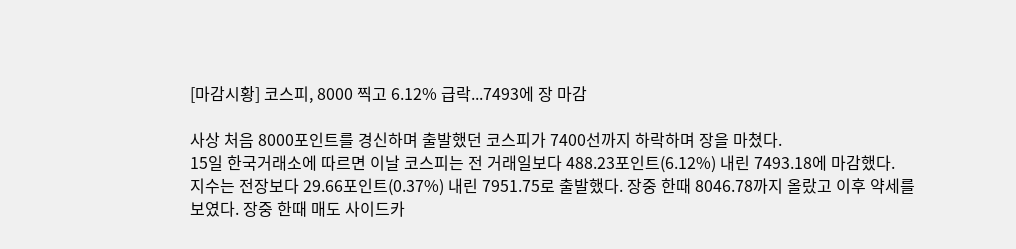[마감시황] 코스피, 8000 찍고 6.12% 급락...7493에 장 마감

사상 처음 8000포인트를 경신하며 출발했던 코스피가 7400선까지 하락하며 장을 마쳤다.
15일 한국거래소에 따르면 이날 코스피는 전 거래일보다 488.23포인트(6.12%) 내린 7493.18에 마감했다.
지수는 전장보다 29.66포인트(0.37%) 내린 7951.75로 출발했다. 장중 한때 8046.78까지 올랐고 이후 약세를 보였다. 장중 한때 매도 사이드카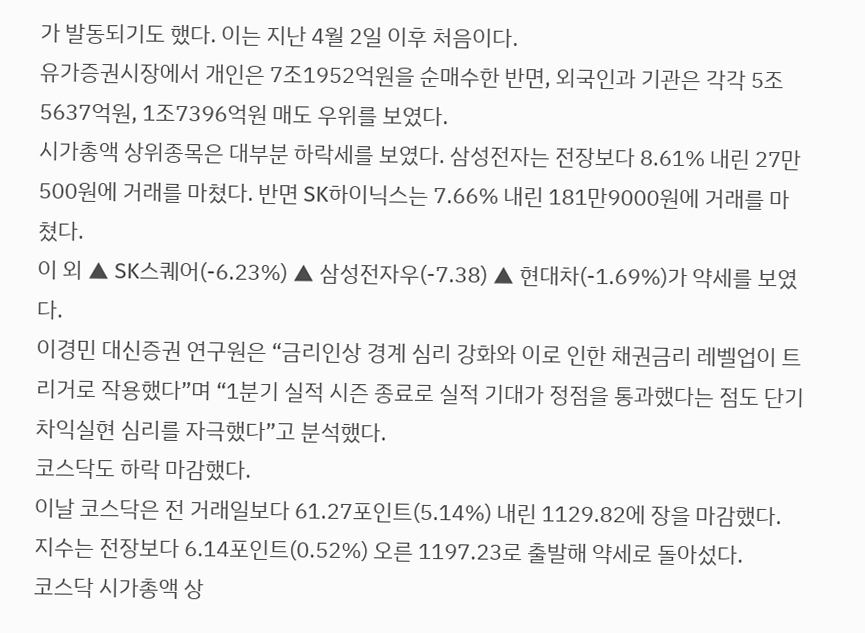가 발동되기도 했다. 이는 지난 4월 2일 이후 처음이다.
유가증권시장에서 개인은 7조1952억원을 순매수한 반면, 외국인과 기관은 각각 5조5637억원, 1조7396억원 매도 우위를 보였다.
시가총액 상위종목은 대부분 하락세를 보였다. 삼성전자는 전장보다 8.61% 내린 27만500원에 거래를 마쳤다. 반면 SK하이닉스는 7.66% 내린 181만9000원에 거래를 마쳤다.
이 외 ▲ SK스퀘어(-6.23%) ▲ 삼성전자우(-7.38) ▲ 현대차(-1.69%)가 약세를 보였다.
이경민 대신증권 연구원은 “금리인상 경계 심리 강화와 이로 인한 채권금리 레벨업이 트리거로 작용했다”며 “1분기 실적 시즌 종료로 실적 기대가 정점을 통과했다는 점도 단기 차익실현 심리를 자극했다”고 분석했다.
코스닥도 하락 마감했다.
이날 코스닥은 전 거래일보다 61.27포인트(5.14%) 내린 1129.82에 장을 마감했다. 지수는 전장보다 6.14포인트(0.52%) 오른 1197.23로 출발해 약세로 돌아섰다.
코스닥 시가총액 상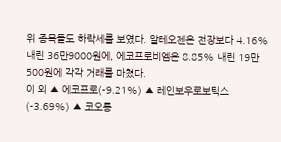위 종목들도 하락세를 보였다. 알테오젠은 전장보다 4.16% 내린 36만9000원에, 에코프로비엠은 8.85% 내린 19만500원에 각각 거래를 마쳤다.
이 외 ▲ 에코프로(-9.21%) ▲ 레인보우로보틱스(-3.69%) ▲ 코오롱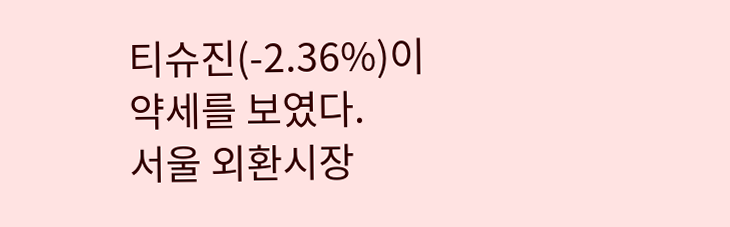티슈진(-2.36%)이 약세를 보였다.
서울 외환시장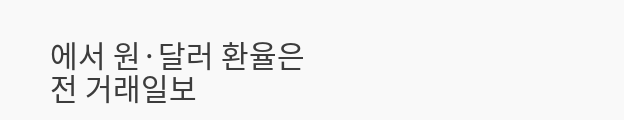에서 원·달러 환율은 전 거래일보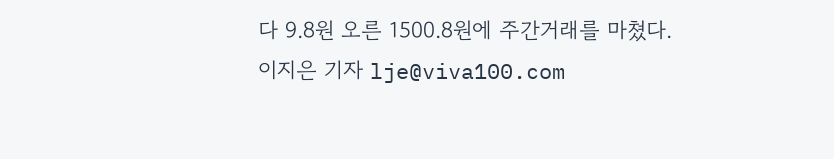다 9.8원 오른 1500.8원에 주간거래를 마쳤다.
이지은 기자 lje@viva100.com